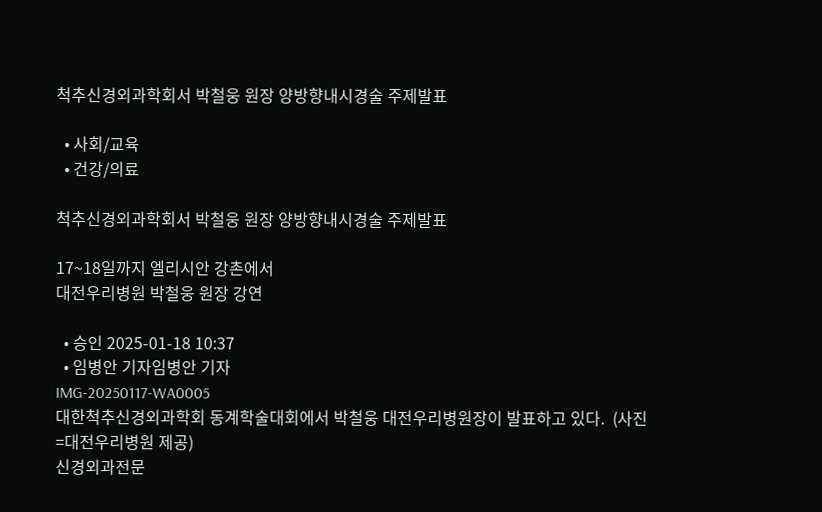척추신경외과학회서 박철웅 원장 양방향내시경술 주제발표

  • 사회/교육
  • 건강/의료

척추신경외과학회서 박철웅 원장 양방향내시경술 주제발표

17~18일까지 엘리시안 강촌에서
대전우리병원 박철웅 원장 강연

  • 승인 2025-01-18 10:37
  • 임병안 기자임병안 기자
IMG-20250117-WA0005
대한척추신경외과학회 동계학술대회에서 박철웅 대전우리병원장이 발표하고 있다.  (사진=대전우리병원 제공)
신경외과전문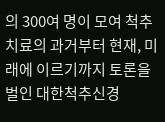의 300여 명이 모여 척추치료의 과거부터 현재, 미래에 이르기까지 토론을 벌인 대한척추신경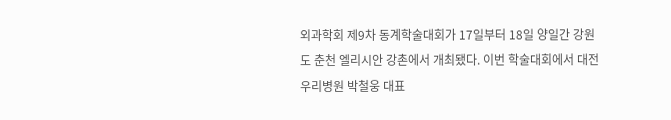외과학회 제9차 동계학술대회가 17일부터 18일 양일간 강원도 춘천 엘리시안 강촌에서 개최됐다. 이번 학술대회에서 대전우리병원 박철웅 대표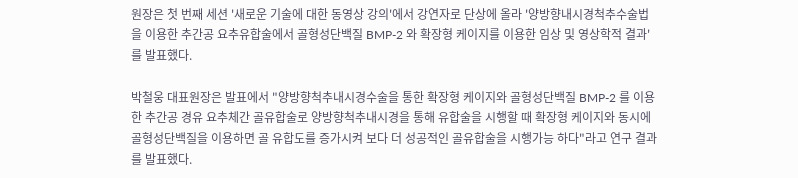원장은 첫 번째 세션 '새로운 기술에 대한 동영상 강의'에서 강연자로 단상에 올라 '양방향내시경척추수술법을 이용한 추간공 요추유합술에서 골형성단백질 BMP-2 와 확장형 케이지를 이용한 임상 및 영상학적 결과'를 발표했다.

박철웅 대표원장은 발표에서 "양방향척추내시경수술을 통한 확장형 케이지와 골형성단백질 BMP-2 를 이용한 추간공 경유 요추체간 골유합술로 양방향척추내시경을 통해 유합술을 시행할 때 확장형 케이지와 동시에 골형성단백질을 이용하면 골 유합도를 증가시켜 보다 더 성공적인 골유합술을 시행가능 하다"라고 연구 결과를 발표했다.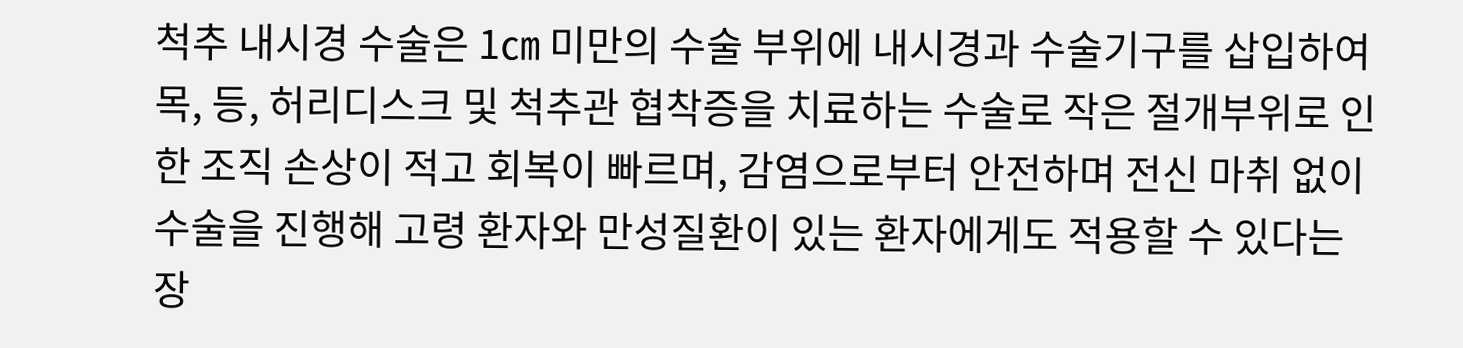척추 내시경 수술은 1㎝ 미만의 수술 부위에 내시경과 수술기구를 삽입하여 목, 등, 허리디스크 및 척추관 협착증을 치료하는 수술로 작은 절개부위로 인한 조직 손상이 적고 회복이 빠르며, 감염으로부터 안전하며 전신 마취 없이 수술을 진행해 고령 환자와 만성질환이 있는 환자에게도 적용할 수 있다는 장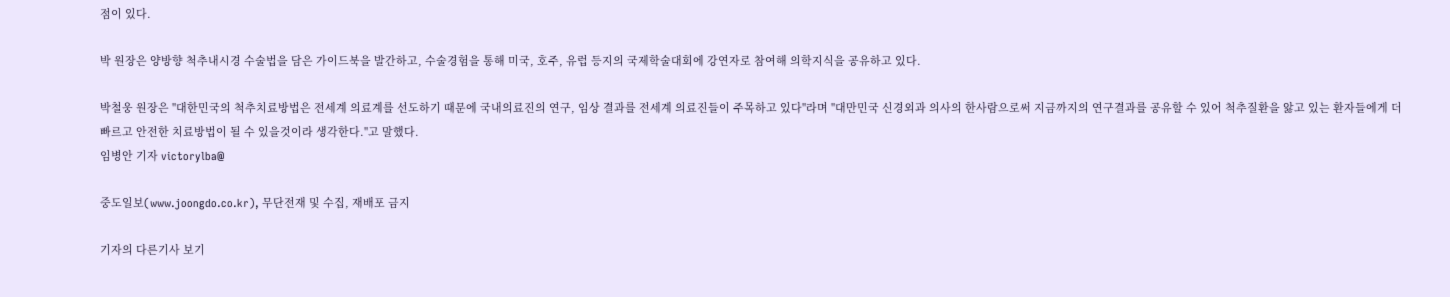점이 있다.

박 원장은 양방향 척추내시경 수술법을 담은 가이드북을 발간하고, 수술경험을 통해 미국, 호주, 유럽 등지의 국제학술대회에 강연자로 참여해 의학지식을 공유하고 있다.

박철웅 원장은 "대한민국의 척추치료방법은 전세계 의료계를 선도하기 때문에 국내의료진의 연구, 임상 결과를 전세계 의료진들이 주목하고 있다"라며 "대만민국 신경외과 의사의 한사람으로써 지금까지의 연구결과를 공유할 수 있어 척추질환을 앓고 있는 환자들에게 더 빠르고 안전한 치료방법이 될 수 있을것이라 생각한다."고 말했다.
임병안 기자 victorylba@

중도일보(www.joongdo.co.kr), 무단전재 및 수집, 재배포 금지

기자의 다른기사 보기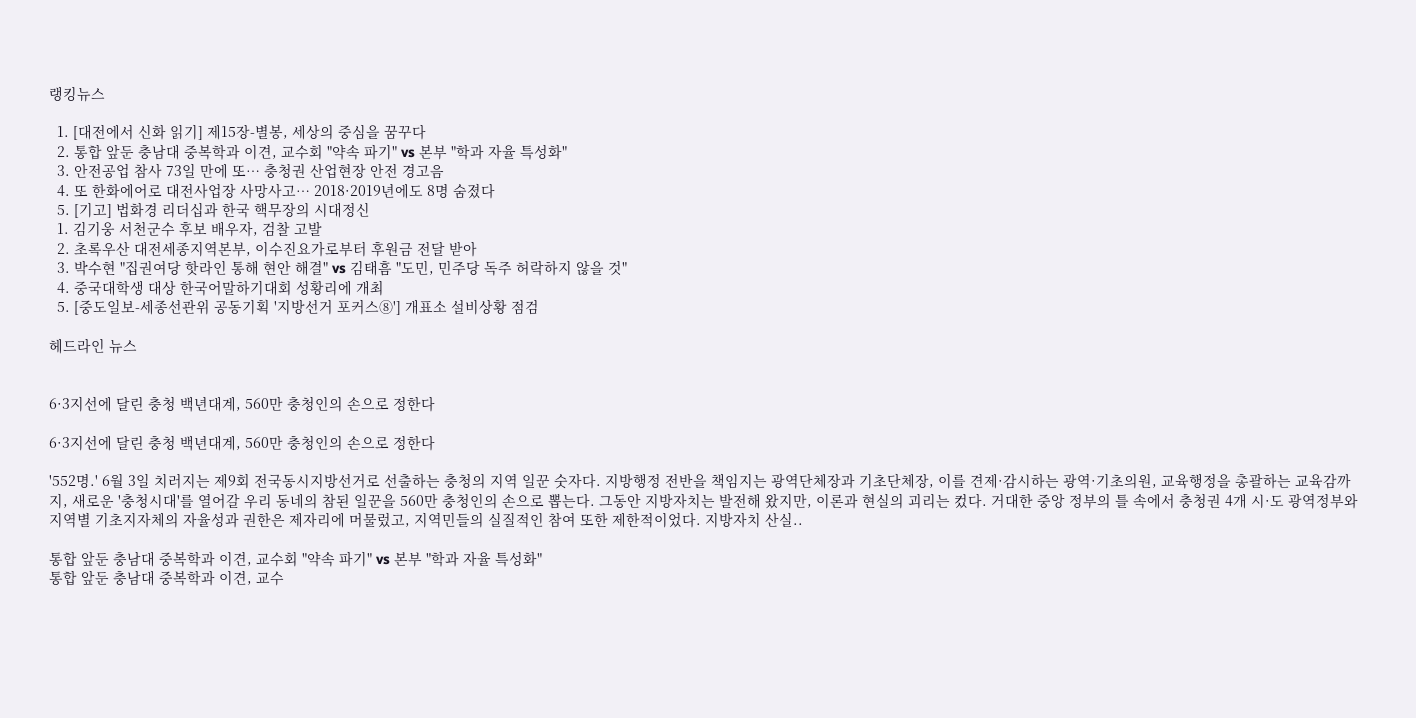랭킹뉴스

  1. [대전에서 신화 읽기] 제15장-별봉, 세상의 중심을 꿈꾸다
  2. 통합 앞둔 충남대 중복학과 이견, 교수회 "약속 파기" vs 본부 "학과 자율 특성화"
  3. 안전공업 참사 73일 만에 또… 충청권 산업현장 안전 경고음
  4. 또 한화에어로 대전사업장 사망사고… 2018·2019년에도 8명 숨졌다
  5. [기고] 법화경 리더십과 한국 핵무장의 시대정신
  1. 김기웅 서천군수 후보 배우자, 검찰 고발
  2. 초록우산 대전세종지역본부, 이수진요가로부터 후원금 전달 받아
  3. 박수현 "집권여당 핫라인 통해 현안 해결" vs 김태흠 "도민, 민주당 독주 허락하지 않을 것"
  4. 중국대학생 대상 한국어말하기대회 성황리에 개최
  5. [중도일보-세종선관위 공동기획 '지방선거 포커스⑧'] 개표소 설비상황 점검

헤드라인 뉴스


6·3지선에 달린 충청 백년대계, 560만 충청인의 손으로 정한다

6·3지선에 달린 충청 백년대계, 560만 충청인의 손으로 정한다

'552명.' 6월 3일 치러지는 제9회 전국동시지방선거로 선출하는 충청의 지역 일꾼 숫자다. 지방행정 전반을 책임지는 광역단체장과 기초단체장, 이를 견제·감시하는 광역·기초의원, 교육행정을 총괄하는 교육감까지, 새로운 '충청시대'를 열어갈 우리 동네의 참된 일꾼을 560만 충청인의 손으로 뽑는다. 그동안 지방자치는 발전해 왔지만, 이론과 현실의 괴리는 컸다. 거대한 중앙 정부의 틀 속에서 충청권 4개 시·도 광역정부와 지역별 기초지자체의 자율성과 권한은 제자리에 머물렀고, 지역민들의 실질적인 참여 또한 제한적이었다. 지방자치 산실..

통합 앞둔 충남대 중복학과 이견, 교수회 "약속 파기" vs 본부 "학과 자율 특성화"
통합 앞둔 충남대 중복학과 이견, 교수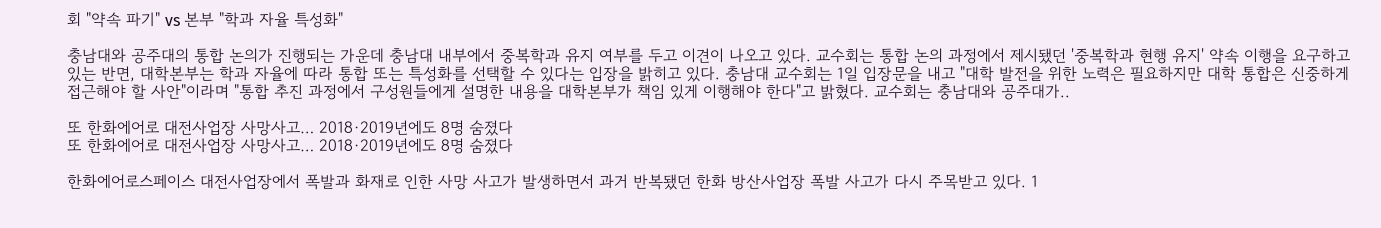회 "약속 파기" vs 본부 "학과 자율 특성화"

충남대와 공주대의 통합 논의가 진행되는 가운데 충남대 내부에서 중복학과 유지 여부를 두고 이견이 나오고 있다. 교수회는 통합 논의 과정에서 제시됐던 '중복학과 현행 유지' 약속 이행을 요구하고 있는 반면, 대학본부는 학과 자율에 따라 통합 또는 특성화를 선택할 수 있다는 입장을 밝히고 있다. 충남대 교수회는 1일 입장문을 내고 "대학 발전을 위한 노력은 필요하지만 대학 통합은 신중하게 접근해야 할 사안"이라며 "통합 추진 과정에서 구성원들에게 설명한 내용을 대학본부가 책임 있게 이행해야 한다"고 밝혔다. 교수회는 충남대와 공주대가..

또 한화에어로 대전사업장 사망사고… 2018·2019년에도 8명 숨졌다
또 한화에어로 대전사업장 사망사고… 2018·2019년에도 8명 숨졌다

한화에어로스페이스 대전사업장에서 폭발과 화재로 인한 사망 사고가 발생하면서 과거 반복됐던 한화 방산사업장 폭발 사고가 다시 주목받고 있다. 1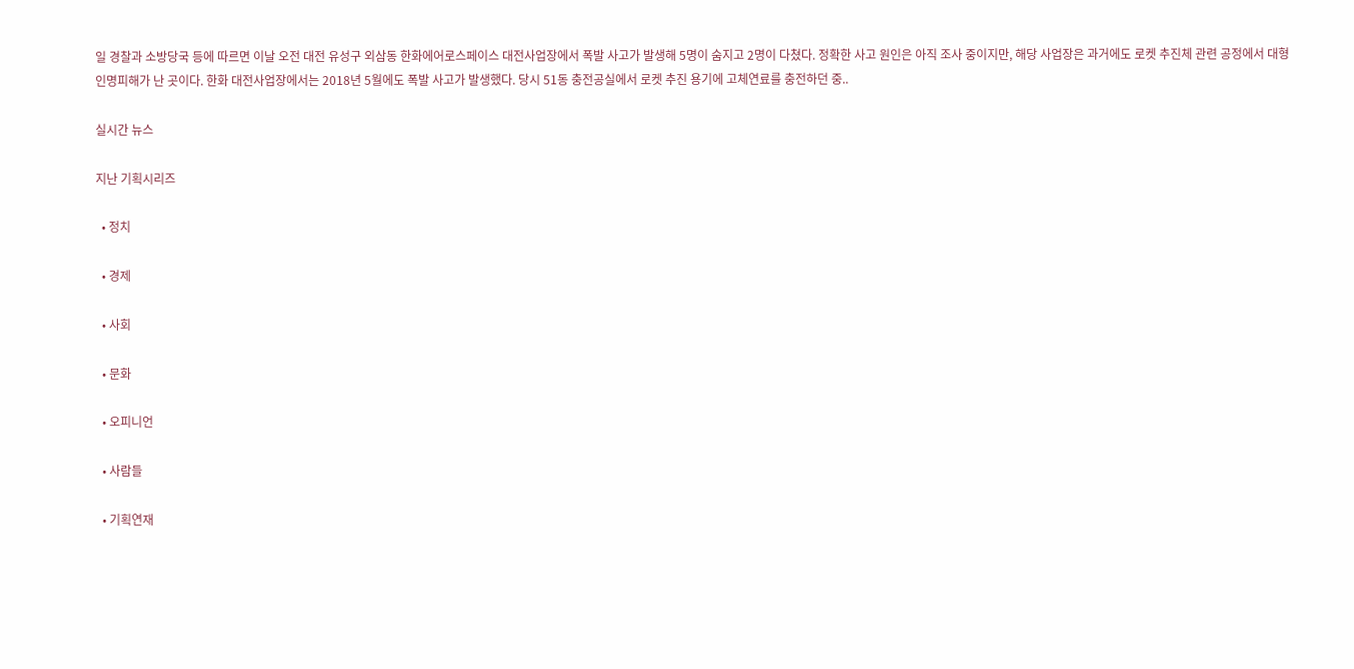일 경찰과 소방당국 등에 따르면 이날 오전 대전 유성구 외삼동 한화에어로스페이스 대전사업장에서 폭발 사고가 발생해 5명이 숨지고 2명이 다쳤다. 정확한 사고 원인은 아직 조사 중이지만, 해당 사업장은 과거에도 로켓 추진체 관련 공정에서 대형 인명피해가 난 곳이다. 한화 대전사업장에서는 2018년 5월에도 폭발 사고가 발생했다. 당시 51동 충전공실에서 로켓 추진 용기에 고체연료를 충전하던 중..

실시간 뉴스

지난 기획시리즈

  • 정치

  • 경제

  • 사회

  • 문화

  • 오피니언

  • 사람들

  • 기획연재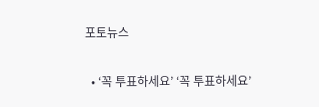포토뉴스

  • ‘꼭 투표하세요’ ‘꼭 투표하세요’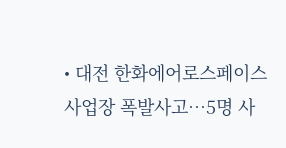• 대전 한화에어로스페이스 사업장 폭발사고…5명 사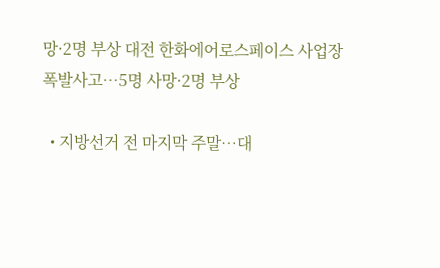망·2명 부상 대전 한화에어로스페이스 사업장 폭발사고…5명 사망·2명 부상

  • 지방선거 전 마지막 주말…대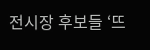전시장 후보들 ‘뜨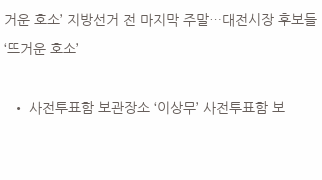거운 호소’ 지방선거 전 마지막 주말…대전시장 후보들 ‘뜨거운 호소’

  • 사전투표함 보관장소 ‘이상무’ 사전투표함 보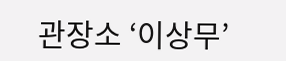관장소 ‘이상무’